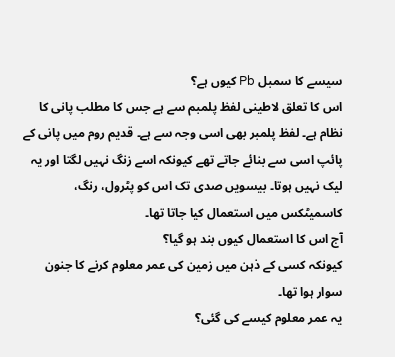سیسے کا سمبل Pb کیوں ہے؟
اس کا تعلق لاطینی لفظ پلمبم سے ہے جس کا مطلب پانی کا نظام ہے۔ لفظ پلمبر بھی اسی وجہ سے ہے۔ قدیم روم میں پانی کے پائپ اسی سے بنائے جاتے تھے کیونکہ اسے زنگ نہیں لگتا اور یہ لیک نہیں ہوتا۔ بیسویں صدی تک اس کو پٹرول، رنگ، کاسمیٹکس میں استعمال کیا جاتا تھا۔
آج اس کا استعمال کیوں بند ہو گیا؟
کیونکہ کسی کے ذہن میں زمین کی عمر معلوم کرنے کا جنون سوار ہوا تھا۔
یہ عمر معلوم کیسے کی گئی؟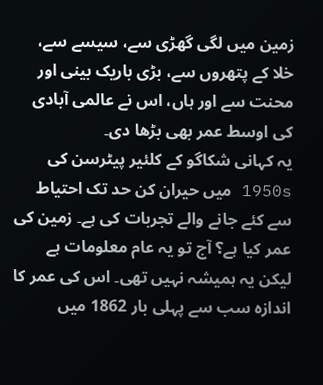زمین میں لگی گھڑی سے، سیسے سے، خلا کے پتھروں سے، بڑی باریک بینی اور محنت سے اور ہاں، اس نے عالمی آبادی کی اوسط عمر بھی بڑھا دی۔
یہ کہانی شکاگو کے کلئیر پیٹرسن کی 1950s میں حیران کن حد تک احتیاط سے کئے جانے والے تجربات کی ہے۔ زمین کی عمر کیا ہے؟ آج تو یہ عام معلومات ہے لیکن یہ ہمیشہ نہیں تھی۔ اس کی عمر کا اندازہ سب سے پہلی بار 1862 میں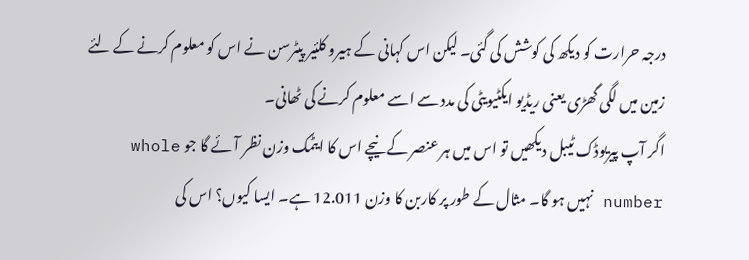درجہ حرارت کو دیکھ کی کوشش کی گئی۔ لیکن اس کہانی کے ہیرو کلئیر پیٹرسن نے اس کو معلوم کرنے کے لئے زمین میں لگی گھڑی یعنی ریڈیو ایکٹیویٹی کی مدد سے اسے معلوم کرنے کی ٹھانی۔
اگر آپ پیریوڈک ٹیبل دیکھیں تو اس میں ہر عنصر کے نیچے اس کا ایٹمک وزن نظر آئے گا جو whole number نہیں ہو گا۔ مثال کے طور پر کاربن کا وزن 12.011 ہے۔ ایسا کیوں؟ اس کی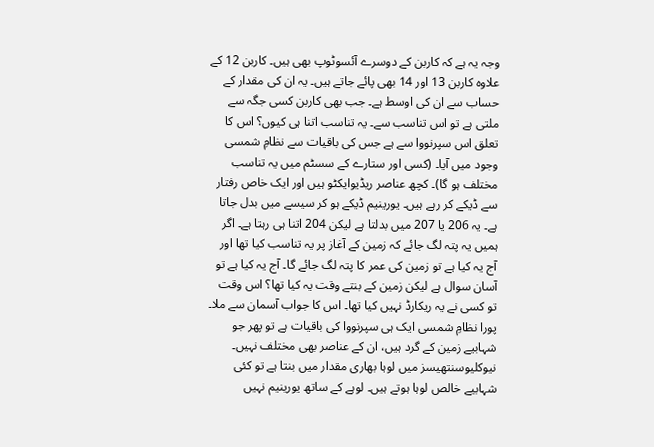وجہ یہ ہے کہ کاربن کے دوسرے آئسوٹوپ بھی ہیں۔ کاربن 12 کے علاوہ کاربن 13 اور 14 بھی پائے جاتے ہیں۔ یہ ان کی مقدار کے حساب سے ان کی اوسط ہے۔ جب بھی کاربن کسی جگہ سے ملتی ہے تو اس تناسب سے۔ یہ تناسب اتنا ہی کیوں؟ اس کا تعلق اس سپرنووا سے ہے جس کی باقیات سے نظامِ شمسی وجود میں آیا۔ (کسی اور ستارے کے سسٹم میں یہ تناسب مختلف ہو گا)۔ کچھ عناصر ریڈیوایکٹو ہیں اور ایک خاص رفتار سے ڈیکے کر رہے ہیں۔ یورینیم ڈیکے ہو کر سیسے میں بدل جاتا ہے۔ یہ 206 یا 207 میں بدلتا ہے لیکن 204 اتنا ہی رہتا ہے۔ اگر ہمیں یہ پتہ لگ جائے کہ زمین کے آغاز پر یہ تناسب کیا تھا اور آج یہ کیا ہے تو زمین کی عمر کا پتہ لگ جائے گا۔ آج یہ کیا ہے تو آسان سوال ہے لیکن زمین کے بنتے وقت یہ کیا تھا؟ اس وقت تو کسی نے یہ ریکارڈ نہیں کیا تھا۔ اس کا جواب آسمان سے ملا۔ پورا نظامِ شمسی ایک ہی سپرنووا کی باقیات ہے تو پھر جو شہابیے زمین کے گرد ہیں، ان کے عناصر بھی مختلف نہیں۔ نیوکلیوسنتھیسز میں لوہا بھاری مقدار میں بنتا ہے تو کئی شہابیے خالص لوہا ہوتے ہیں۔ لوہے کے ساتھ یورینیم نہیں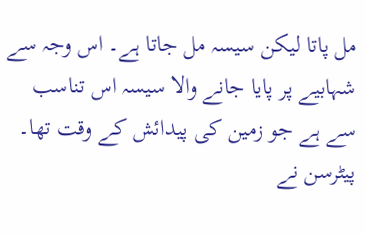مل پاتا لیکن سیسہ مل جاتا ہے۔ اس وجہ سے شہابیے پر پایا جانے والا سیسہ اس تناسب سے ہے جو زمین کی پیدائش کے وقت تھا۔ پیٹرسن نے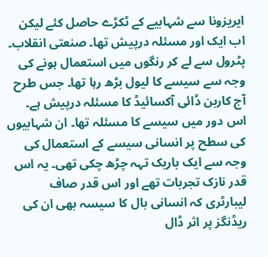ایریزونا سے شہابیے کے ٹکڑے حاصل کئے لیکن اب ایک اور مسئلہ درپیش تھا۔ صنعتی انقلاب۔
پٹرول سے لے کر رنگوں میں استعمال ہونے کی وجہ سے سیسے کا لیول بڑھ رہا تھا۔ جس طرح آج کاربن ڈائی آکسائیڈ کا مسئلہ درپیش ہے۔ اس دور میں سیسے کا مسئلہ تھا۔ ان شہابیوں کی سطح پر انسانی سیسے کے استعمال کی وجہ سے ایک باریک تہہ چڑھ چکی تھی۔ یہ اس قدر نازک تجربات تھے اور اس قدر صاف لیبارٹری کہ انسانی بال کا سیسہ بھی ان کی ریڈنگز پر اثر ڈال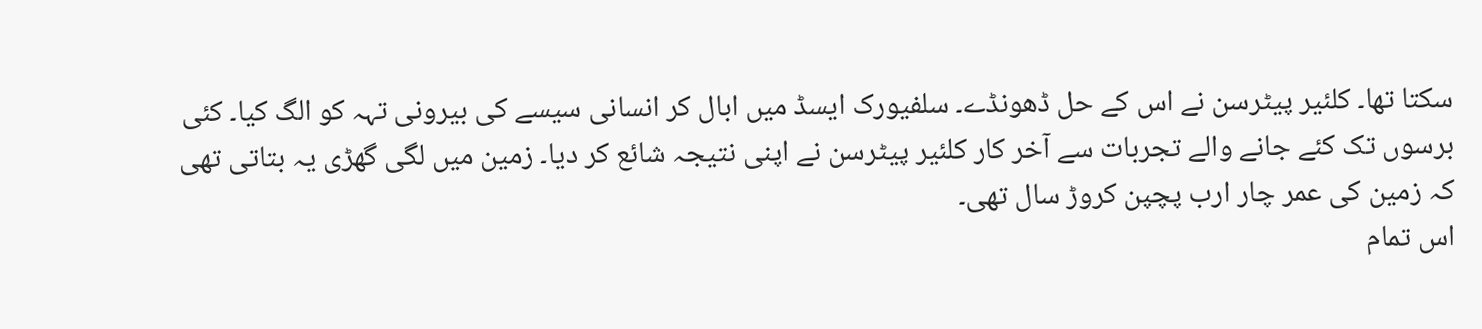سکتا تھا۔ کلئیر پیٹرسن نے اس کے حل ڈھونڈے۔ سلفیورک ایسڈ میں ابال کر انسانی سیسے کی بیرونی تہہ کو الگ کیا۔ کئی برسوں تک کئے جانے والے تجربات سے آخر کار کلئیر پیٹرسن نے اپنی نتیجہ شائع کر دیا۔ زمین میں لگی گھڑی یہ بتاتی تھی کہ زمین کی عمر چار ارب پچپن کروڑ سال تھی۔
اس تمام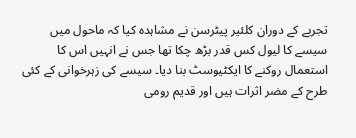تجربے کے دوران کلئیر پیٹرسن نے مشاہدہ کیا کہ ماحول میں سیسے کا لیول کس قدر بڑھ چکا تھا جس نے انہیں اس کا استعمال روکنے کا ایکٹیوسٹ بنا دیا۔ سیسے کی زہرخوانی کے کئی طرح کے مضر اثرات ہیں اور قدیم رومی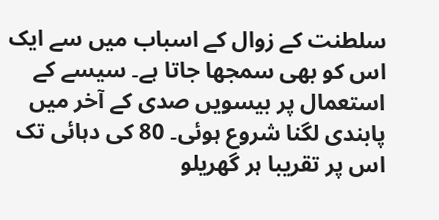سلطنت کے زوال کے اسباب میں سے ایک اس کو بھی سمجھا جاتا ہے۔ سیسے کے استعمال پر بیسویں صدی کے آخر میں پابندی لگنا شروع ہوئی۔ 80 کی دہائی تک اس پر تقریبا ہر گھریلو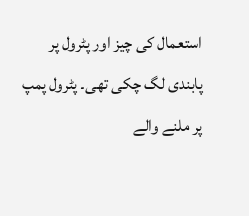استعمال کی چیز اور پٹرول پر پابندی لگ چکی تھی۔ پٹرول پمپ پر ملنے والے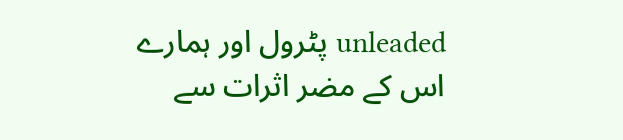unleaded پٹرول اور ہمارے اس کے مضر اثرات سے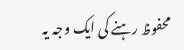محفوظ رہنے کی ایک وجہ یہ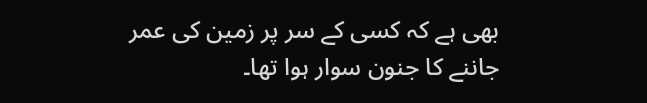بھی ہے کہ کسی کے سر پر زمین کی عمر جاننے کا جنون سوار ہوا تھا۔